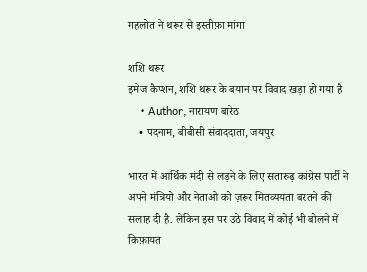गहलोत ने थरूर से इस्तीफ़ा मांगा

शशि थरूर
इमेज कैप्शन, शशि थरूर के बयान पर विवाद खड़ा हो गया है
    • Author, नारायण बारेठ
    • पदनाम, बीबीसी संवाददाता, जयपुर

भारत में आर्थिक मंदी से लड़ने के लिए सतारुढ़ कांग्रेस पार्टी ने अपने मंत्रियो और नेताओ को ज़रूर मितव्ययता बरतने की सलाह दी है. लेकिन इस पर उठे विवाद में कोई भी बोलने में किफ़ायत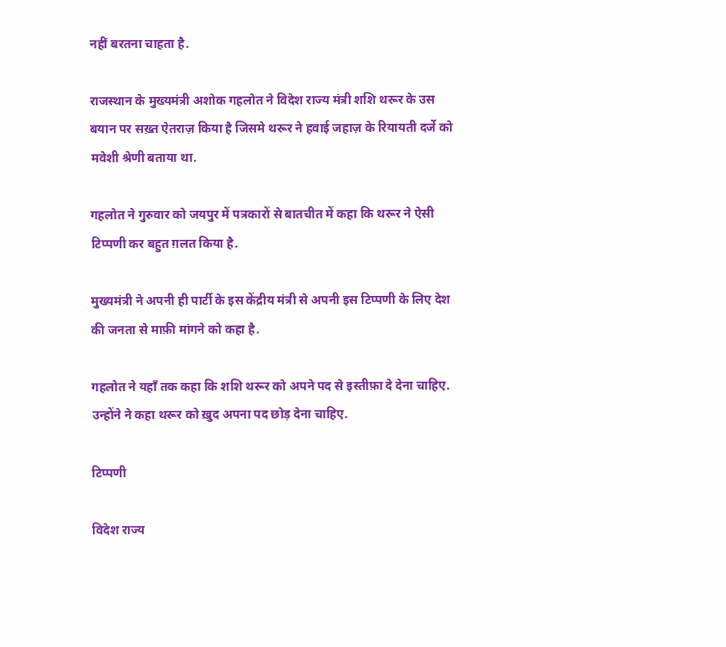नहीं बरतना चाहता है.

राजस्थान के मुख्यमंत्री अशोक गहलोत ने विदेश राज्य मंत्री शशि थरूर के उस बयान पर सख़्त ऐतराज़ किया है जिसमे थरूर ने हवाई जहाज़ के रियायती दर्जे को मवेशी श्रेणी बताया था.

गहलोत ने गुरुवार को जयपुर में पत्रकारों से बातचीत में कहा कि थरूर ने ऐसी टिप्पणी कर बहुत ग़लत किया है.

मुख्यमंत्री ने अपनी ही पार्टी के इस केंद्रीय मंत्री से अपनी इस टिप्पणी के लिए देश की जनता से माफ़ी मांगने को कहा है.

गहलोत ने यहाँ तक कहा कि शशि थरूर को अपने पद से इस्तीफ़ा दे देना चाहिए. उन्होंने ने कहा थरूर को ख़ुद अपना पद छोड़ देना चाहिए.

टिप्पणी

विदेश राज्य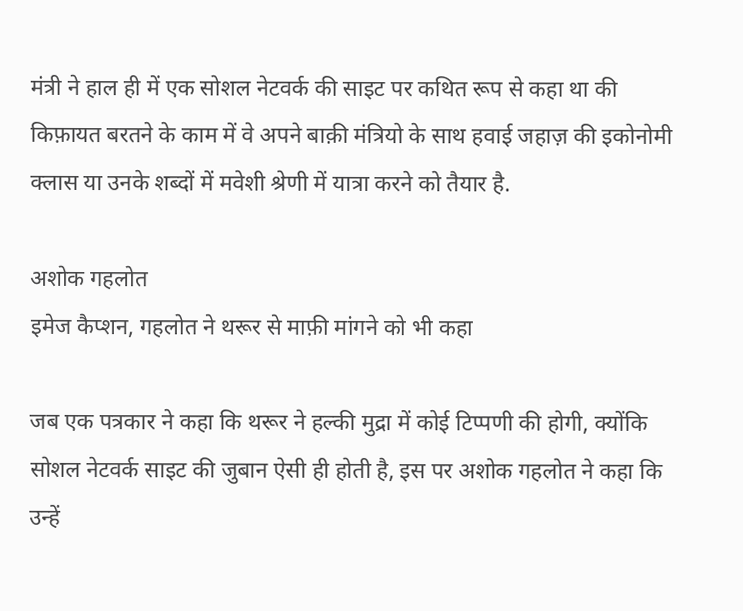मंत्री ने हाल ही में एक सोशल नेटवर्क की साइट पर कथित रूप से कहा था की किफ़ायत बरतने के काम में वे अपने बाक़ी मंत्रियो के साथ हवाई जहाज़ की इकोनोमी क्लास या उनके शब्दों में मवेशी श्रेणी में यात्रा करने को तैयार है.

अशोक गहलोत
इमेज कैप्शन, गहलोत ने थरूर से माफ़ी मांगने को भी कहा

जब एक पत्रकार ने कहा कि थरूर ने हल्की मुद्रा में कोई टिप्पणी की होगी, क्योंकि सोशल नेटवर्क साइट की जुबान ऐसी ही होती है, इस पर अशोक गहलोत ने कहा कि उन्हें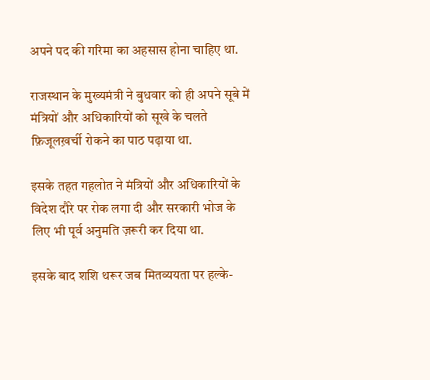अपने पद की गरिमा का अहसास होना चाहिए था.

राजस्थान के मुख्यमंत्री ने बुधवार को ही अपने सूबे में मंत्रियों और अधिकारियों को सूखे के चलते फ़िजूलख़र्ची रोकने का पाठ पढ़ाया था.

इसके तहत गहलोत ने मंत्रियों और अधिकारियों के विदेश दौरे पर रोक लगा दी और सरकारी भोज के लिए भी पूर्व अनुमति ज़रूरी कर दिया था.

इसके बाद शशि थरूर जब मितव्ययता पर हल्के-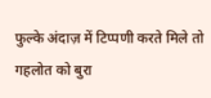फुल्के अंदाज़ में टिप्पणी करते मिले तो गहलोत को बुरा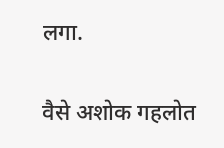लगा.

वैसे अशोक गहलोत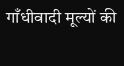गाँधीवादी मूल्यों की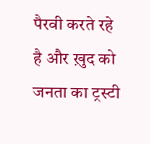पैरवी करते रहे है और ख़ुद को जनता का ट्रस्टी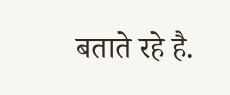बताते रहे है.